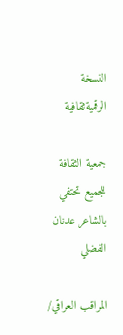النسخة الرقميةثقافية

جمعية الثقافة للجميع تحتفي بالشاعر عدنان الفضلي

المراقب العراقي/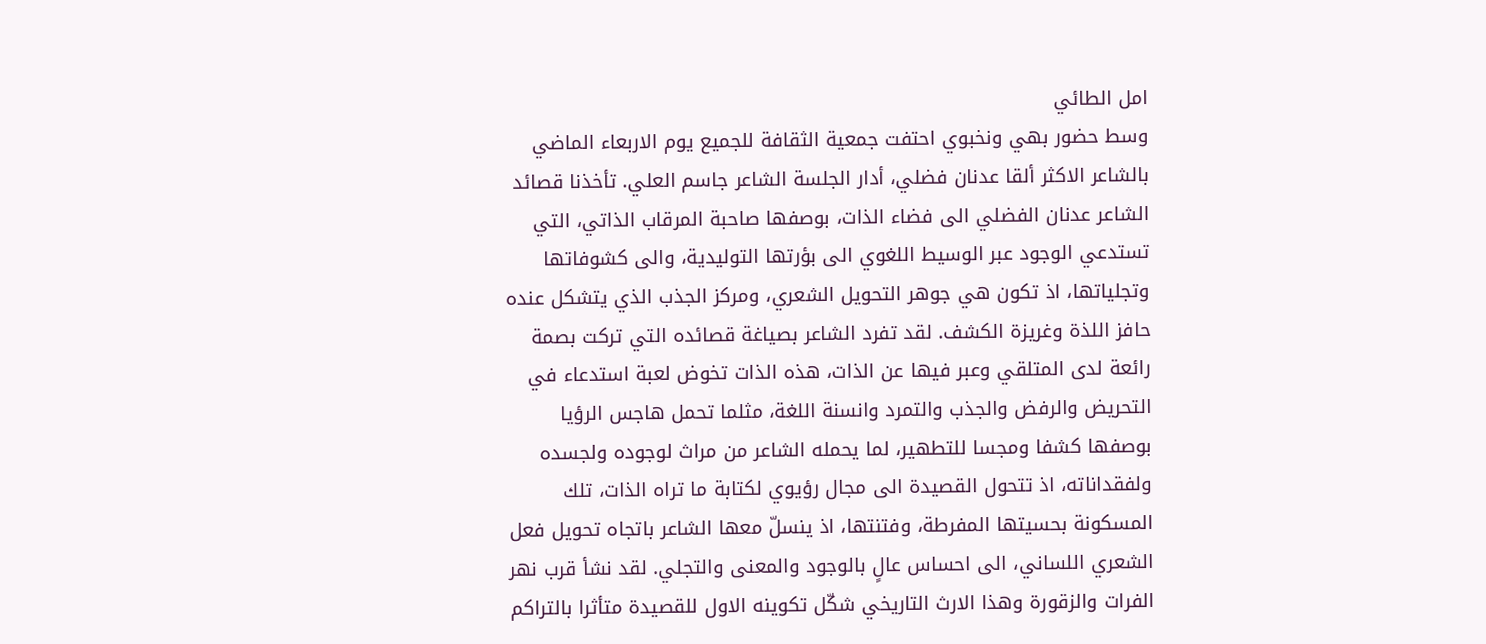امل الطائي
وسط حضور بهي ونخبوي احتفت جمعية الثقافة للجميع يوم الاربعاء الماضي بالشاعر الاكثر ألقا عدنان فضلي، أدار الجلسة الشاعر جاسم العلي. تأخذنا قصائد الشاعر عدنان الفضلي الى فضاء الذات، بوصفها صاحبة المرقاب الذاتي، التي تستدعي الوجود عبر الوسيط اللغوي الى بؤرتها التوليدية، والى كشوفاتها وتجلياتها، اذ تكون هي جوهر التحويل الشعري، ومركز الجذب الذي يتشكل عنده حافز اللذة وغريزة الكشف. لقد تفرد الشاعر بصياغة قصائده التي تركت بصمة رائعة لدى المتلقي وعبر فيها عن الذات، هذه الذات تخوض لعبة استدعاء في التحريض والرفض والجذب والتمرد وانسنة اللغة، مثلما تحمل هاجس الرؤيا بوصفها كشفا ومجسا للتطهير، لما يحمله الشاعر من مراث لوجوده ولجسده ولفقداناته، اذ تتحول القصيدة الى مجال رؤيوي لكتابة ما تراه الذات، تلك المسكونة بحسيتها المفرطة، وفتنتها، اذ ينسلّ معها الشاعر باتجاه تحويل فعل الشعري اللساني، الى احساس عالٍ بالوجود والمعنى والتجلي. لقد نشأ قرب نهر الفرات والزقورة وهذا الارث التاريخي شكّل تكوينه الاول للقصيدة متأثرا بالتراكم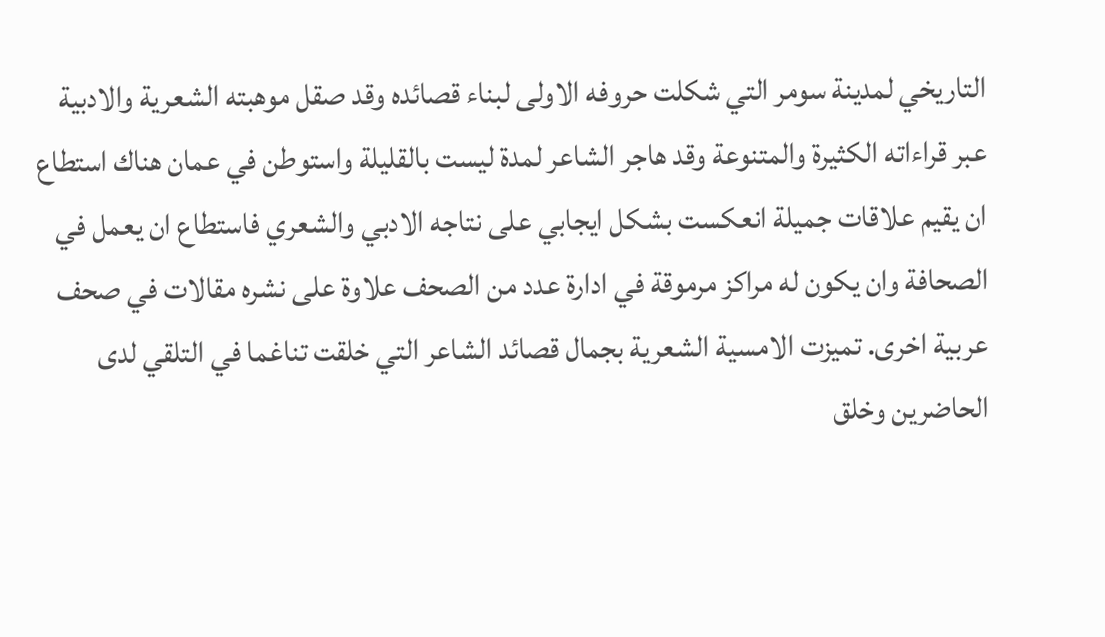التاريخي لمدينة سومر التي شكلت حروفه الاولى لبناء قصائده وقد صقل موهبته الشعرية والادبية عبر قراءاته الكثيرة والمتنوعة وقد هاجر الشاعر لمدة ليست بالقليلة واستوطن في عمان هناك استطاع ان يقيم علاقات جميلة انعكست بشكل ايجابي على نتاجه الادبي والشعري فاستطاع ان يعمل في الصحافة وان يكون له مراكز مرموقة في ادارة عدد من الصحف علاوة على نشره مقالات في صحف عربية اخرى. تميزت الامسية الشعرية بجمال قصائد الشاعر التي خلقت تناغما في التلقي لدى الحاضرين وخلق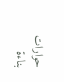حوارات بناءة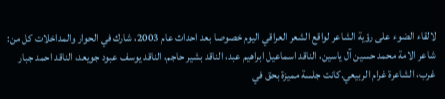لالقاء الضوء على رؤية الشاعر لواقع الشعر العراقي اليوم خصوصا بعد احداث عام 2003، شارك في الحوار والمداخلات كل من: شاعر الامة محمد حسين آل ياسين، الناقد اسماعيل ابراهيم عبد، الناقد بشير حاجم، الناقد يوسف عبود جويعد، الناقد احمد جبار غرب، الشاعرة غرام الربيعي.كانت جلسة مميزة بحق في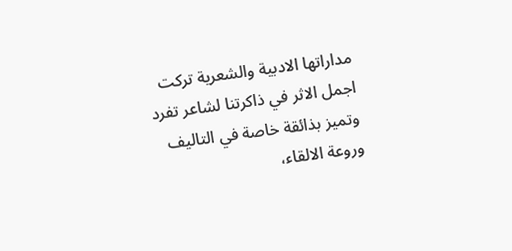مداراتها الادبية والشعرية تركت اجمل الاثر في ذاكرتنا لشاعر تفرد وتميز بذائقة خاصة في التاليف وروعة الالقاء،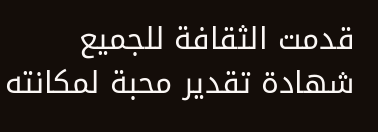قدمت الثقافة للجميع شهادة تقدير محبة لمكانته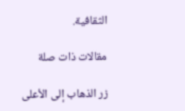الثقافية.

مقالات ذات صلة

زر الذهاب إلى الأعلى